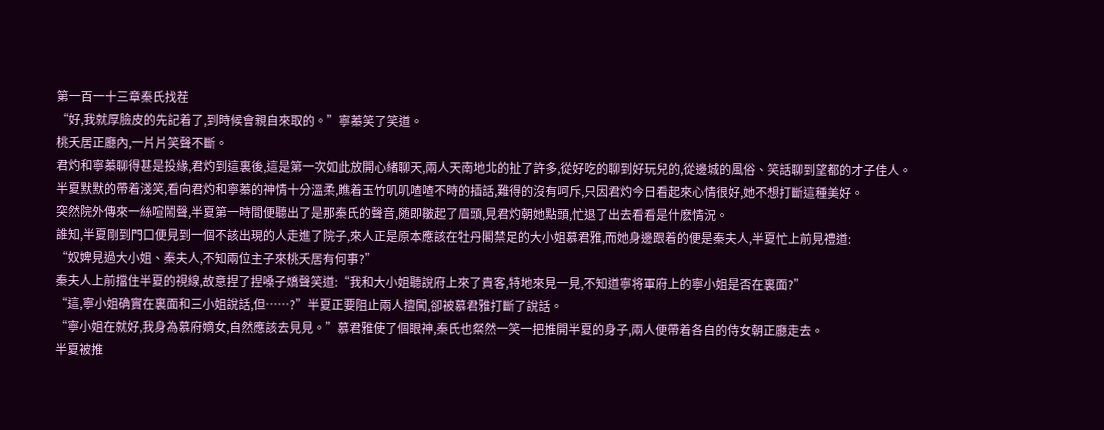第一百一十三章秦氏找茬
“好,我就厚臉皮的先記着了,到時候會親自來取的。”寧蓁笑了笑道。
桃夭居正廳內,一片片笑聲不斷。
君灼和寧蓁聊得甚是投緣,君灼到這裏後,這是第一次如此放開心緒聊天,兩人天南地北的扯了許多,從好吃的聊到好玩兒的,從邊城的風俗、笑話聊到望都的才子佳人。
半夏默默的帶着淺笑,看向君灼和寧蓁的神情十分溫柔,瞧着玉竹叽叽喳喳不時的插話,難得的沒有呵斥,只因君灼今日看起來心情很好,她不想打斷這種美好。
突然院外傳來一絲喧鬧聲,半夏第一時間便聽出了是那秦氏的聲音,随即皺起了眉頭,見君灼朝她點頭,忙退了出去看看是什麽情況。
誰知,半夏剛到門口便見到一個不該出現的人走進了院子,來人正是原本應該在牡丹閣禁足的大小姐慕君雅,而她身邊跟着的便是秦夫人,半夏忙上前見禮道:
“奴婢見過大小姐、秦夫人,不知兩位主子來桃夭居有何事?”
秦夫人上前擋住半夏的視線,故意捏了捏嗓子嬌聲笑道:“我和大小姐聽說府上來了貴客,特地來見一見,不知道寧将軍府上的寧小姐是否在裏面?”
“這,寧小姐确實在裏面和三小姐說話,但……?”半夏正要阻止兩人擅闖,卻被慕君雅打斷了說話。
“寧小姐在就好,我身為慕府嫡女,自然應該去見見。”慕君雅使了個眼神,秦氏也粲然一笑一把推開半夏的身子,兩人便帶着各自的侍女朝正廳走去。
半夏被推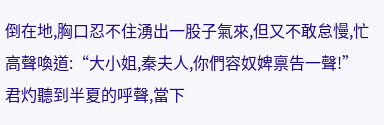倒在地,胸口忍不住湧出一股子氣來,但又不敢怠慢,忙高聲喚道:“大小姐,秦夫人,你們容奴婢禀告一聲!”
君灼聽到半夏的呼聲,當下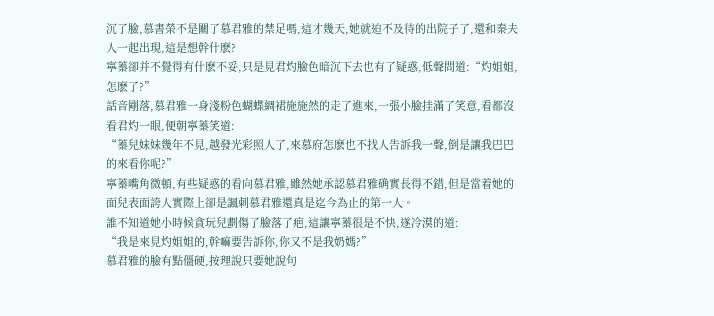沉了臉,慕書榮不是關了慕君雅的禁足嗎,這才幾天,她就迫不及待的出院子了,還和秦夫人一起出現,這是想幹什麽?
寧蓁卻并不覺得有什麽不妥,只是見君灼臉色暗沉下去也有了疑惑,低聲問道:“灼姐姐,怎麽了?”
話音剛落,慕君雅一身淺粉色蝴蝶綢裙施施然的走了進來,一張小臉挂滿了笑意,看都沒看君灼一眼,便朝寧蓁笑道:
“蓁兒妹妹幾年不見,越發光彩照人了,來慕府怎麽也不找人告訴我一聲,倒是讓我巴巴的來看你呢?”
寧蓁嘴角微頓,有些疑惑的看向慕君雅,雖然她承認慕君雅确實長得不錯,但是當着她的面兒表面誇人實際上卻是諷刺慕君雅還真是迄今為止的第一人。
誰不知道她小時候貪玩兒劃傷了臉落了疤,這讓寧蓁很是不快,遂冷漠的道:
“我是來見灼姐姐的,幹嘛要告訴你,你又不是我奶媽?”
慕君雅的臉有點僵硬,按理說只要她說句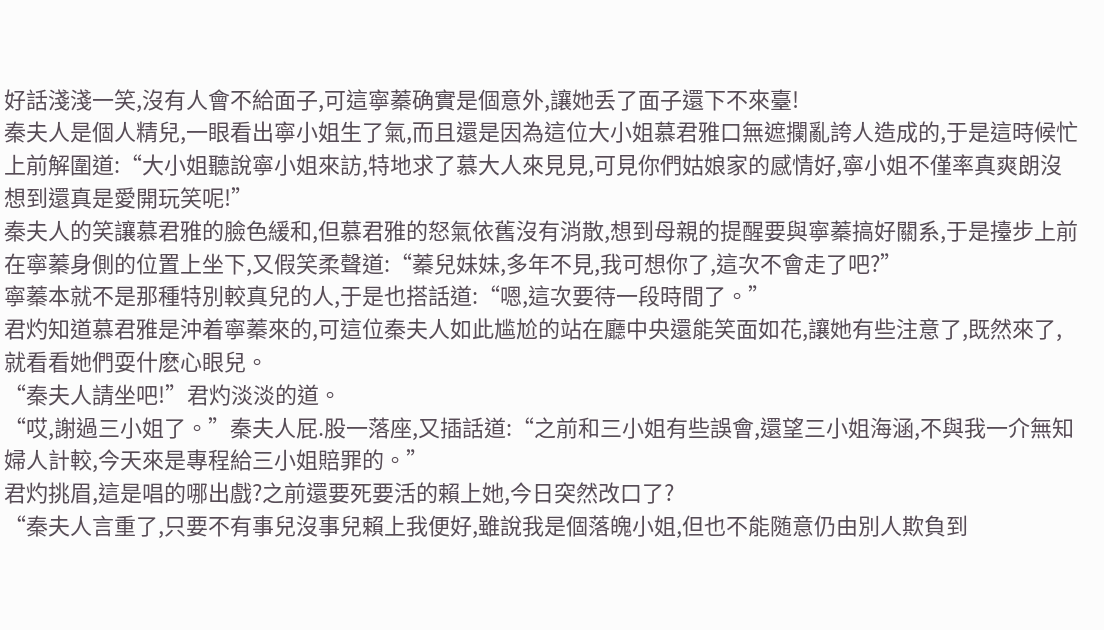好話淺淺一笑,沒有人會不給面子,可這寧蓁确實是個意外,讓她丢了面子還下不來臺!
秦夫人是個人精兒,一眼看出寧小姐生了氣,而且還是因為這位大小姐慕君雅口無遮攔亂誇人造成的,于是這時候忙上前解圍道:“大小姐聽說寧小姐來訪,特地求了慕大人來見見,可見你們姑娘家的感情好,寧小姐不僅率真爽朗沒想到還真是愛開玩笑呢!”
秦夫人的笑讓慕君雅的臉色緩和,但慕君雅的怒氣依舊沒有消散,想到母親的提醒要與寧蓁搞好關系,于是擡步上前在寧蓁身側的位置上坐下,又假笑柔聲道:“蓁兒妹妹,多年不見,我可想你了,這次不會走了吧?”
寧蓁本就不是那種特別較真兒的人,于是也搭話道:“嗯,這次要待一段時間了。”
君灼知道慕君雅是沖着寧蓁來的,可這位秦夫人如此尴尬的站在廳中央還能笑面如花,讓她有些注意了,既然來了,就看看她們耍什麽心眼兒。
“秦夫人請坐吧!”君灼淡淡的道。
“哎,謝過三小姐了。”秦夫人屁.股一落座,又插話道:“之前和三小姐有些誤會,還望三小姐海涵,不與我一介無知婦人計較,今天來是專程給三小姐賠罪的。”
君灼挑眉,這是唱的哪出戲?之前還要死要活的賴上她,今日突然改口了?
“秦夫人言重了,只要不有事兒沒事兒賴上我便好,雖說我是個落魄小姐,但也不能随意仍由別人欺負到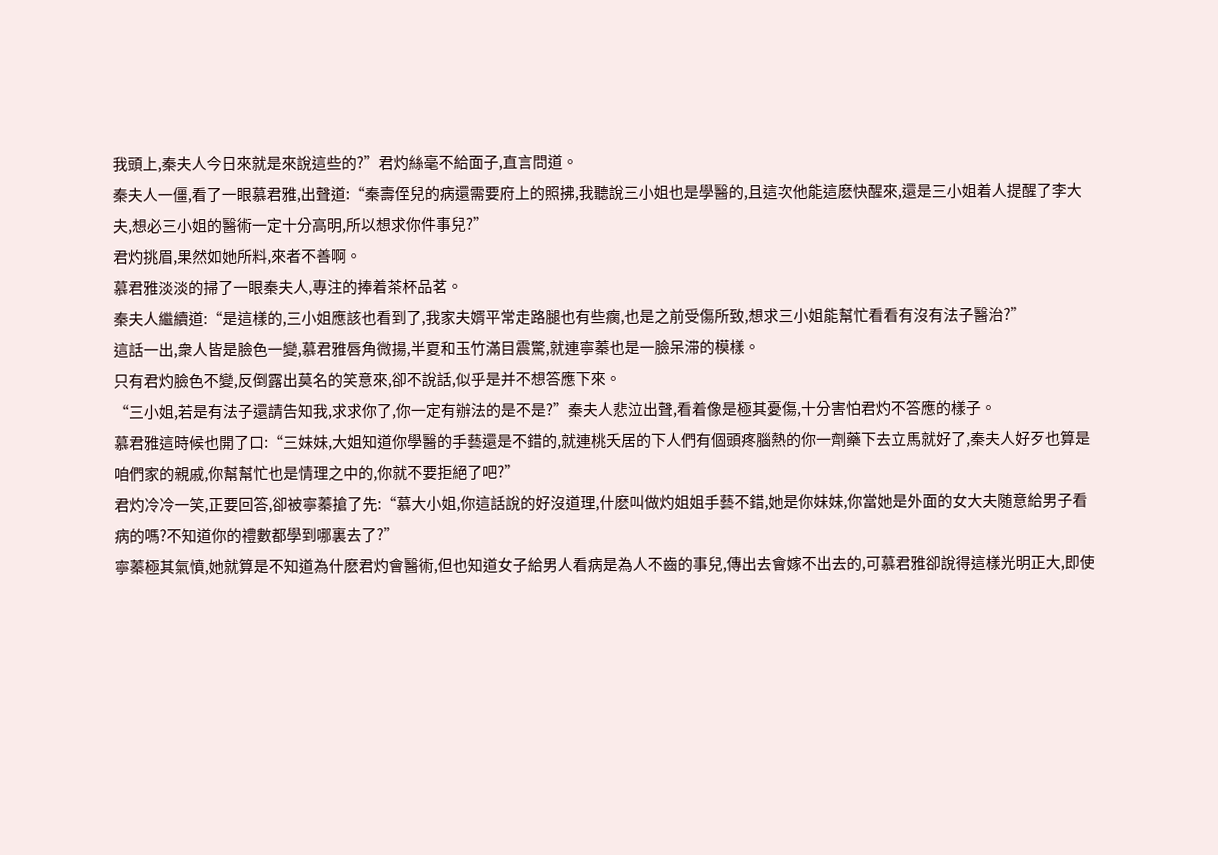我頭上,秦夫人今日來就是來說這些的?”君灼絲毫不給面子,直言問道。
秦夫人一僵,看了一眼慕君雅,出聲道:“秦壽侄兒的病還需要府上的照拂,我聽說三小姐也是學醫的,且這次他能這麽快醒來,還是三小姐着人提醒了李大夫,想必三小姐的醫術一定十分高明,所以想求你件事兒?”
君灼挑眉,果然如她所料,來者不善啊。
慕君雅淡淡的掃了一眼秦夫人,專注的捧着茶杯品茗。
秦夫人繼續道:“是這樣的,三小姐應該也看到了,我家夫婿平常走路腿也有些瘸,也是之前受傷所致,想求三小姐能幫忙看看有沒有法子醫治?”
這話一出,衆人皆是臉色一變,慕君雅唇角微揚,半夏和玉竹滿目震驚,就連寧蓁也是一臉呆滞的模樣。
只有君灼臉色不變,反倒露出莫名的笑意來,卻不說話,似乎是并不想答應下來。
“三小姐,若是有法子還請告知我,求求你了,你一定有辦法的是不是?”秦夫人悲泣出聲,看着像是極其憂傷,十分害怕君灼不答應的樣子。
慕君雅這時候也開了口:“三妹妹,大姐知道你學醫的手藝還是不錯的,就連桃夭居的下人們有個頭疼腦熱的你一劑藥下去立馬就好了,秦夫人好歹也算是咱們家的親戚,你幫幫忙也是情理之中的,你就不要拒絕了吧?”
君灼冷冷一笑,正要回答,卻被寧蓁搶了先:“慕大小姐,你這話說的好沒道理,什麽叫做灼姐姐手藝不錯,她是你妹妹,你當她是外面的女大夫随意給男子看病的嗎?不知道你的禮數都學到哪裏去了?”
寧蓁極其氣憤,她就算是不知道為什麽君灼會醫術,但也知道女子給男人看病是為人不齒的事兒,傳出去會嫁不出去的,可慕君雅卻說得這樣光明正大,即使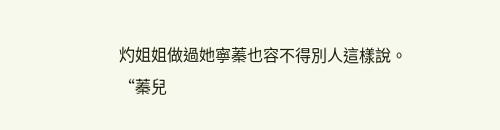灼姐姐做過她寧蓁也容不得別人這樣說。
“蓁兒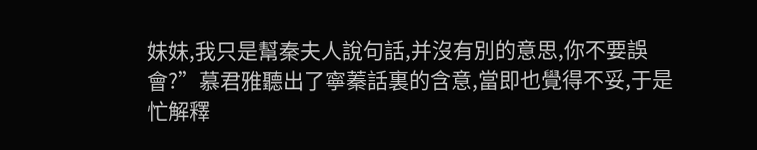妹妹,我只是幫秦夫人說句話,并沒有別的意思,你不要誤會?”慕君雅聽出了寧蓁話裏的含意,當即也覺得不妥,于是忙解釋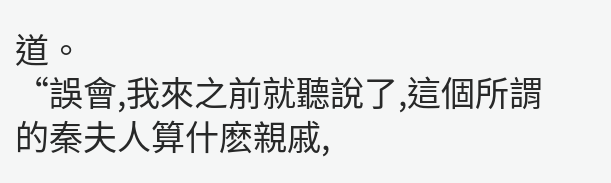道。
“誤會,我來之前就聽說了,這個所謂的秦夫人算什麽親戚,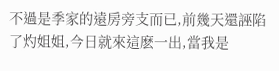不過是季家的遠房旁支而已,前幾天還誣陷了灼姐姐,今日就來這麽一出,當我是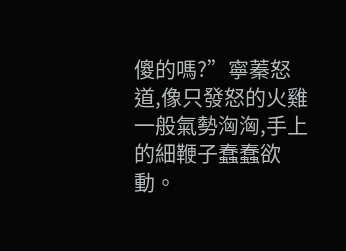傻的嗎?”寧蓁怒道,像只發怒的火雞一般氣勢洶洶,手上的細鞭子蠢蠢欲動。